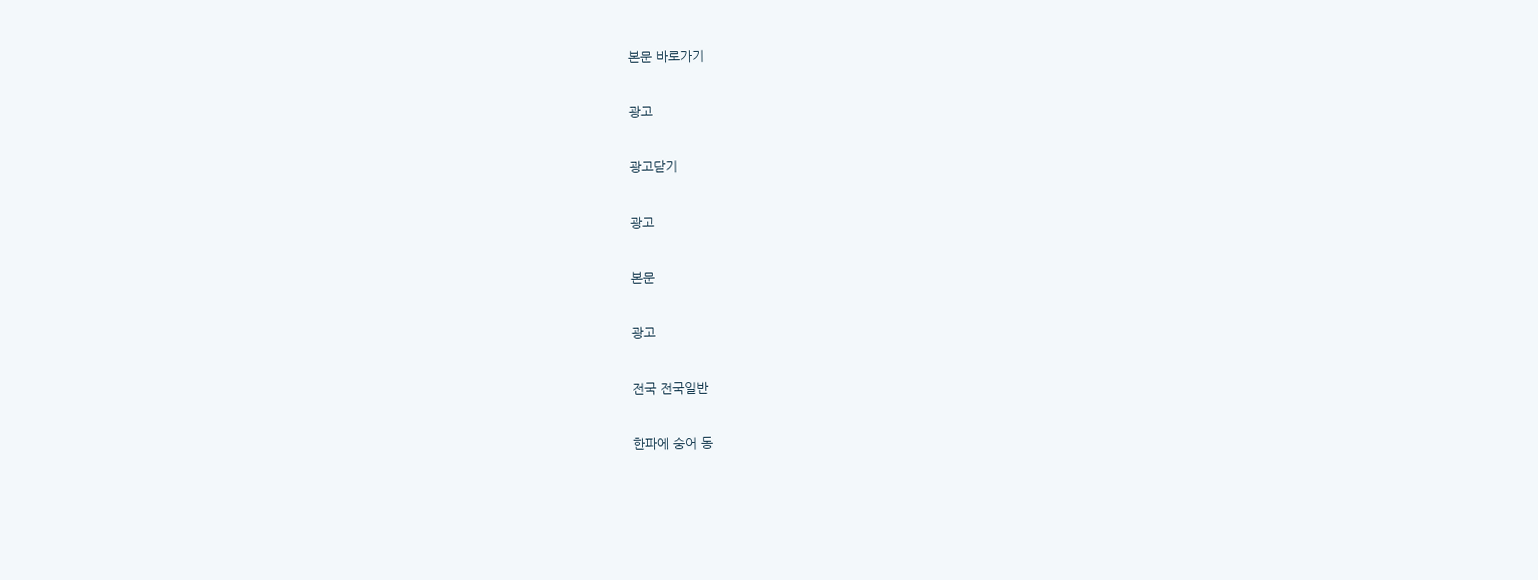본문 바로가기

광고

광고닫기

광고

본문

광고

전국 전국일반

한파에 숭어 동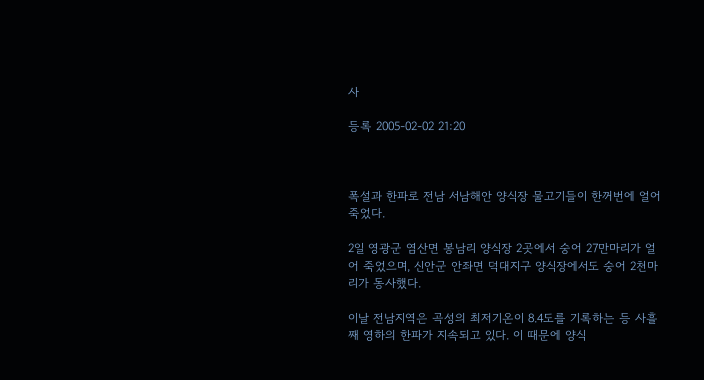사

등록 2005-02-02 21:20



폭설과 한파로 전남 서남해안 양식장 물고기들이 한꺼번에 얼어 죽었다.

2일 영광군 염산면 봉남리 양식장 2곳에서 숭어 27만마리가 얼어 죽었으며, 신안군 안좌면 덕대지구 양식장에서도 숭어 2천마리가 동사했다.

이날 전남지역은 곡성의 최저기온이 8.4도를 기록하는 등 사흘째 영하의 한파가 지속되고 있다. 이 때문에 양식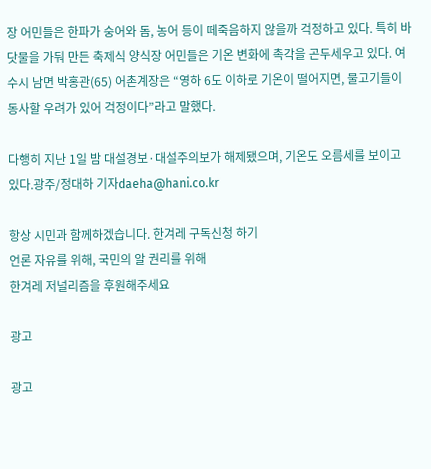장 어민들은 한파가 숭어와 돔, 농어 등이 떼죽음하지 않을까 걱정하고 있다. 특히 바닷물을 가둬 만든 축제식 양식장 어민들은 기온 변화에 촉각을 곤두세우고 있다. 여수시 남면 박홍관(65) 어촌계장은 “영하 6도 이하로 기온이 떨어지면, 물고기들이 동사할 우려가 있어 걱정이다”라고 말했다.

다행히 지난 1일 밤 대설경보·대설주의보가 해제됐으며, 기온도 오름세를 보이고 있다.광주/정대하 기자daeha@hani.co.kr

항상 시민과 함께하겠습니다. 한겨레 구독신청 하기
언론 자유를 위해, 국민의 알 권리를 위해
한겨레 저널리즘을 후원해주세요

광고

광고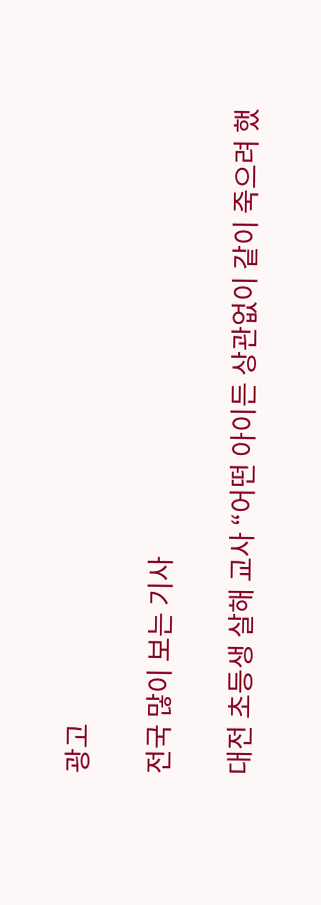광고

전국 많이 보는 기사

대전 초등생 살해 교사 “어떤 아이든 상관없이 같이 죽으려 했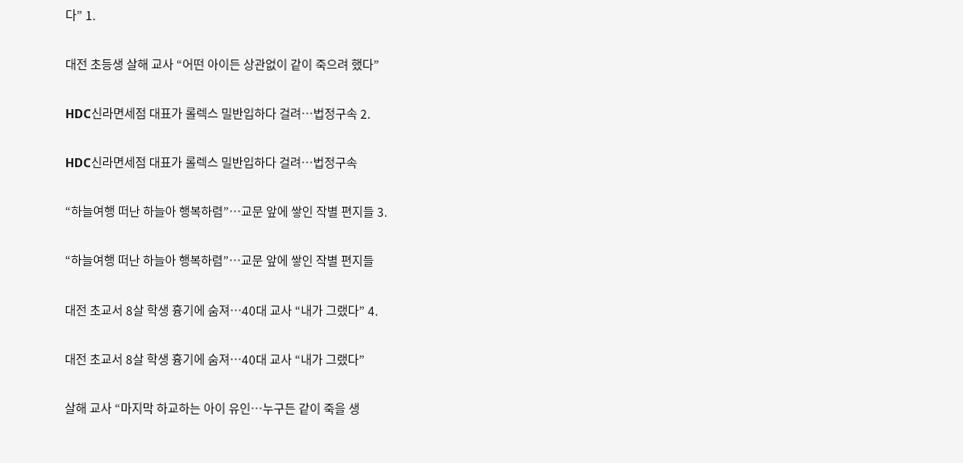다” 1.

대전 초등생 살해 교사 “어떤 아이든 상관없이 같이 죽으려 했다”

HDC신라면세점 대표가 롤렉스 밀반입하다 걸려…법정구속 2.

HDC신라면세점 대표가 롤렉스 밀반입하다 걸려…법정구속

“하늘여행 떠난 하늘아 행복하렴”…교문 앞에 쌓인 작별 편지들 3.

“하늘여행 떠난 하늘아 행복하렴”…교문 앞에 쌓인 작별 편지들

대전 초교서 8살 학생 흉기에 숨져…40대 교사 “내가 그랬다” 4.

대전 초교서 8살 학생 흉기에 숨져…40대 교사 “내가 그랬다”

살해 교사 “마지막 하교하는 아이 유인…누구든 같이 죽을 생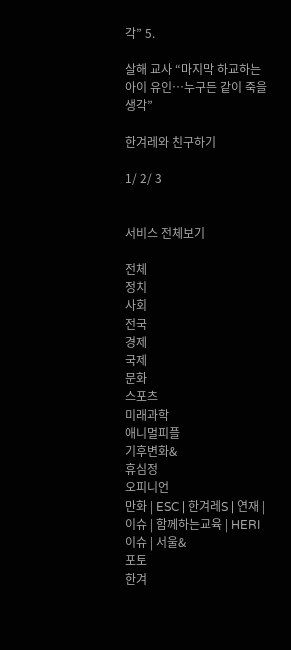각” 5.

살해 교사 “마지막 하교하는 아이 유인…누구든 같이 죽을 생각”

한겨레와 친구하기

1/ 2/ 3


서비스 전체보기

전체
정치
사회
전국
경제
국제
문화
스포츠
미래과학
애니멀피플
기후변화&
휴심정
오피니언
만화 | ESC | 한겨레S | 연재 | 이슈 | 함께하는교육 | HERI 이슈 | 서울&
포토
한겨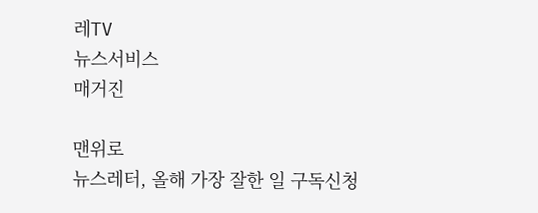레TV
뉴스서비스
매거진

맨위로
뉴스레터, 올해 가장 잘한 일 구독신청